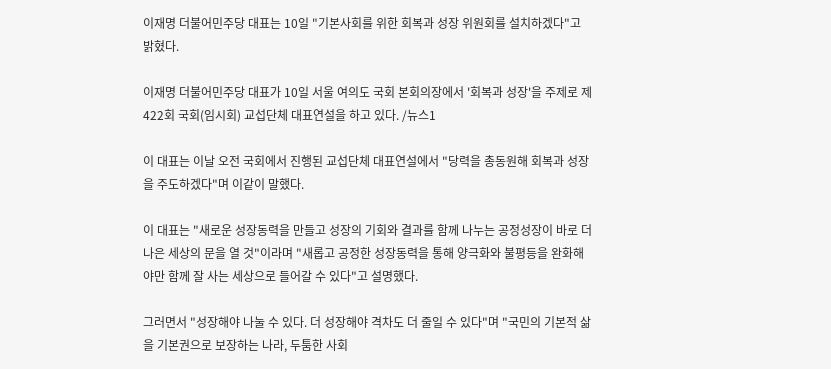이재명 더불어민주당 대표는 10일 "기본사회를 위한 회복과 성장 위원회를 설치하겠다"고 밝혔다.

이재명 더불어민주당 대표가 10일 서울 여의도 국회 본회의장에서 '회복과 성장'을 주제로 제422회 국회(임시회) 교섭단체 대표연설을 하고 있다. /뉴스1

이 대표는 이날 오전 국회에서 진행된 교섭단체 대표연설에서 "당력을 총동원해 회복과 성장을 주도하겠다"며 이같이 말했다.

이 대표는 "새로운 성장동력을 만들고 성장의 기회와 결과를 함께 나누는 공정성장이 바로 더 나은 세상의 문을 열 것"이라며 "새롭고 공정한 성장동력을 통해 양극화와 불평등을 완화해야만 함께 잘 사는 세상으로 들어갈 수 있다"고 설명했다.

그러면서 "성장해야 나눌 수 있다. 더 성장해야 격차도 더 줄일 수 있다"며 "국민의 기본적 삶을 기본권으로 보장하는 나라, 두툼한 사회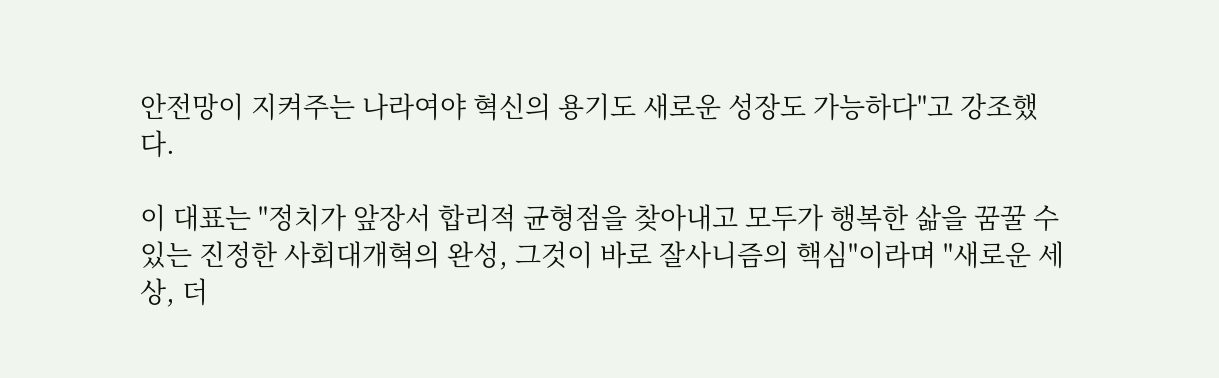안전망이 지켜주는 나라여야 혁신의 용기도 새로운 성장도 가능하다"고 강조했다.

이 대표는 "정치가 앞장서 합리적 균형점을 찾아내고 모두가 행복한 삶을 꿈꿀 수 있는 진정한 사회대개혁의 완성, 그것이 바로 잘사니즘의 핵심"이라며 "새로운 세상, 더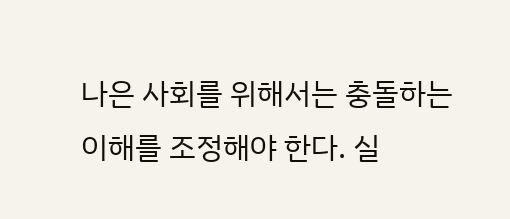나은 사회를 위해서는 충돌하는 이해를 조정해야 한다. 실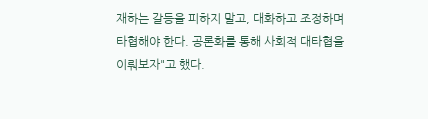재하는 갈등을 피하지 말고, 대화하고 조정하며 타협해야 한다. 공론화를 통해 사회적 대타협을 이뤄보자"고 했다.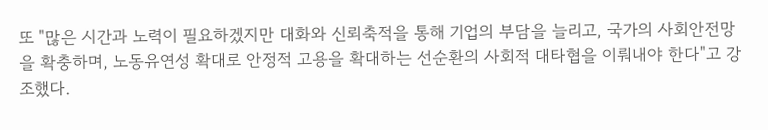또 "많은 시간과 노력이 필요하겠지만 대화와 신뢰축적을 통해 기업의 부담을 늘리고, 국가의 사회안전망을 확충하며, 노동유연성 확대로 안정적 고용을 확대하는 선순환의 사회적 대타협을 이뤄내야 한다"고 강조했다.